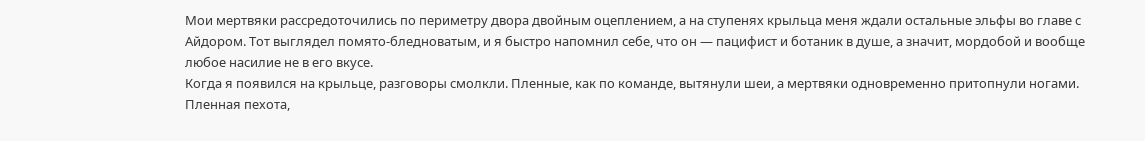Мои мертвяки рассредоточились по периметру двора двойным оцеплением, а на ступенях крыльца меня ждали остальные эльфы во главе с Айдором. Тот выглядел помято-бледноватым, и я быстро напомнил себе, что он — пацифист и ботаник в душе, а значит, мордобой и вообще любое насилие не в его вкусе.
Когда я появился на крыльце, разговоры смолкли. Пленные, как по команде, вытянули шеи, а мертвяки одновременно притопнули ногами.
Пленная пехота,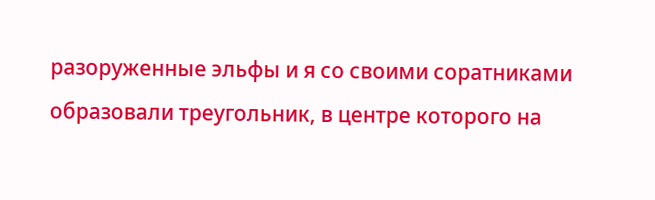разоруженные эльфы и я со своими соратниками образовали треугольник, в центре которого на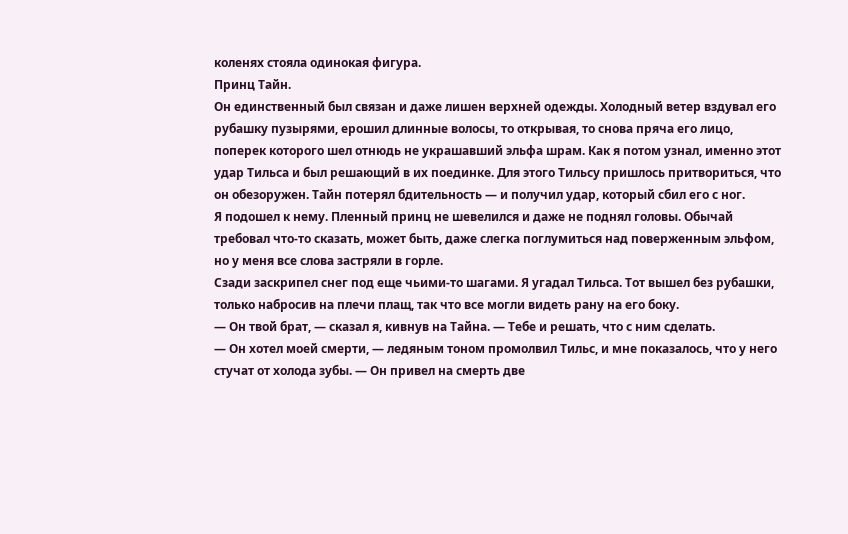коленях стояла одинокая фигура.
Принц Тайн.
Он единственный был связан и даже лишен верхней одежды. Холодный ветер вздувал его рубашку пузырями, ерошил длинные волосы, то открывая, то снова пряча его лицо, поперек которого шел отнюдь не украшавший эльфа шрам. Как я потом узнал, именно этот удар Тильса и был решающий в их поединке. Для этого Тильсу пришлось притвориться, что он обезоружен. Тайн потерял бдительность — и получил удар, который сбил его с ног.
Я подошел к нему. Пленный принц не шевелился и даже не поднял головы. Обычай требовал что-то сказать, может быть, даже слегка поглумиться над поверженным эльфом, но у меня все слова застряли в горле.
Сзади заскрипел снег под еще чьими-то шагами. Я угадал Тильса. Тот вышел без рубашки, только набросив на плечи плащ, так что все могли видеть рану на его боку.
— Он твой брат, — сказал я, кивнув на Тайна. — Тебе и решать, что с ним сделать.
— Он хотел моей смерти, — ледяным тоном промолвил Тильс, и мне показалось, что у него стучат от холода зубы. — Он привел на смерть две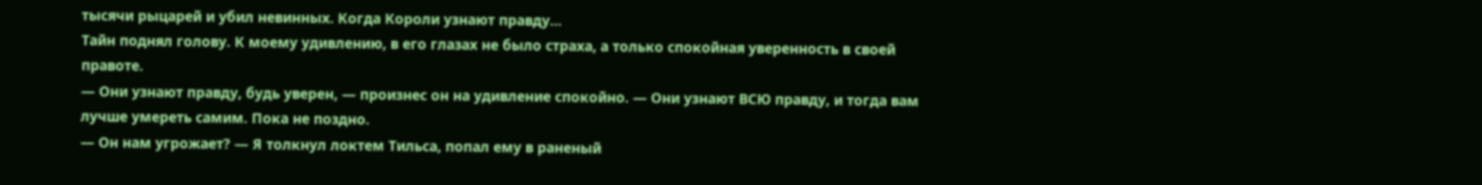тысячи рыцарей и убил невинных. Когда Короли узнают правду…
Тайн поднял голову. К моему удивлению, в его глазах не было страха, а только спокойная уверенность в своей правоте.
— Они узнают правду, будь уверен, — произнес он на удивление спокойно. — Они узнают ВСЮ правду, и тогда вам лучше умереть самим. Пока не поздно.
— Он нам угрожает? — Я толкнул локтем Тильса, попал ему в раненый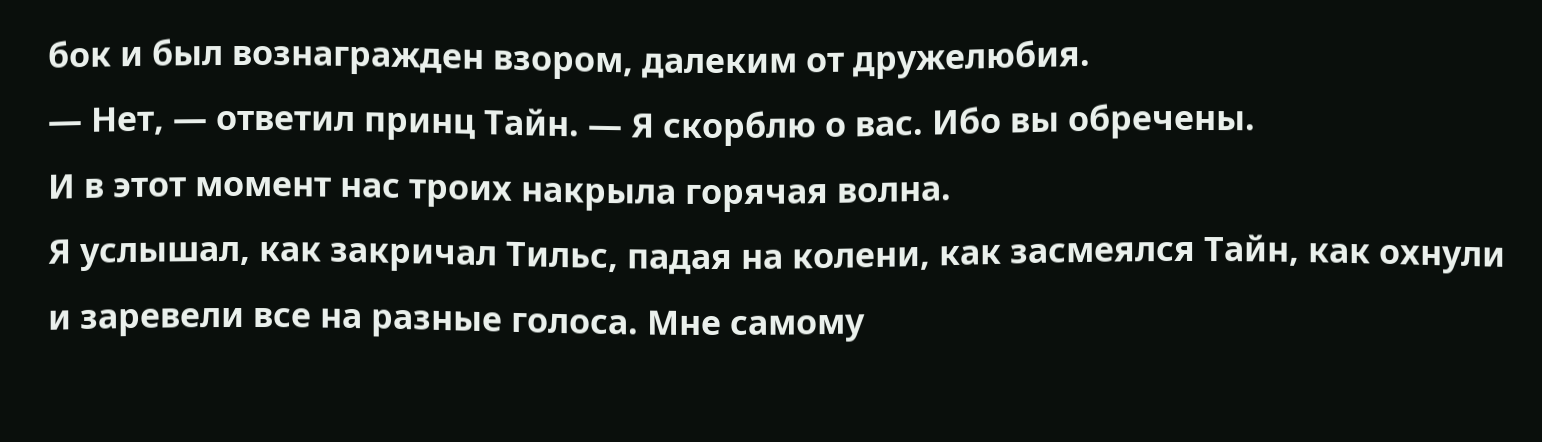бок и был вознагражден взором, далеким от дружелюбия.
— Нет, — ответил принц Тайн. — Я скорблю о вас. Ибо вы обречены.
И в этот момент нас троих накрыла горячая волна.
Я услышал, как закричал Тильс, падая на колени, как засмеялся Тайн, как охнули и заревели все на разные голоса. Мне самому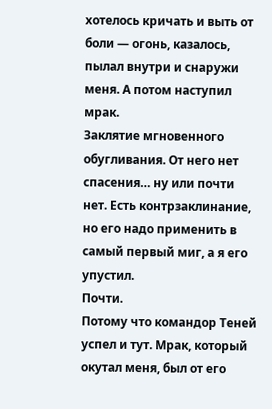хотелось кричать и выть от боли — огонь, казалось, пылал внутри и снаружи меня. А потом наступил мрак.
Заклятие мгновенного обугливания. От него нет спасения… ну или почти нет. Есть контрзаклинание, но его надо применить в самый первый миг, а я его упустил.
Почти.
Потому что командор Теней успел и тут. Мрак, который окутал меня, был от его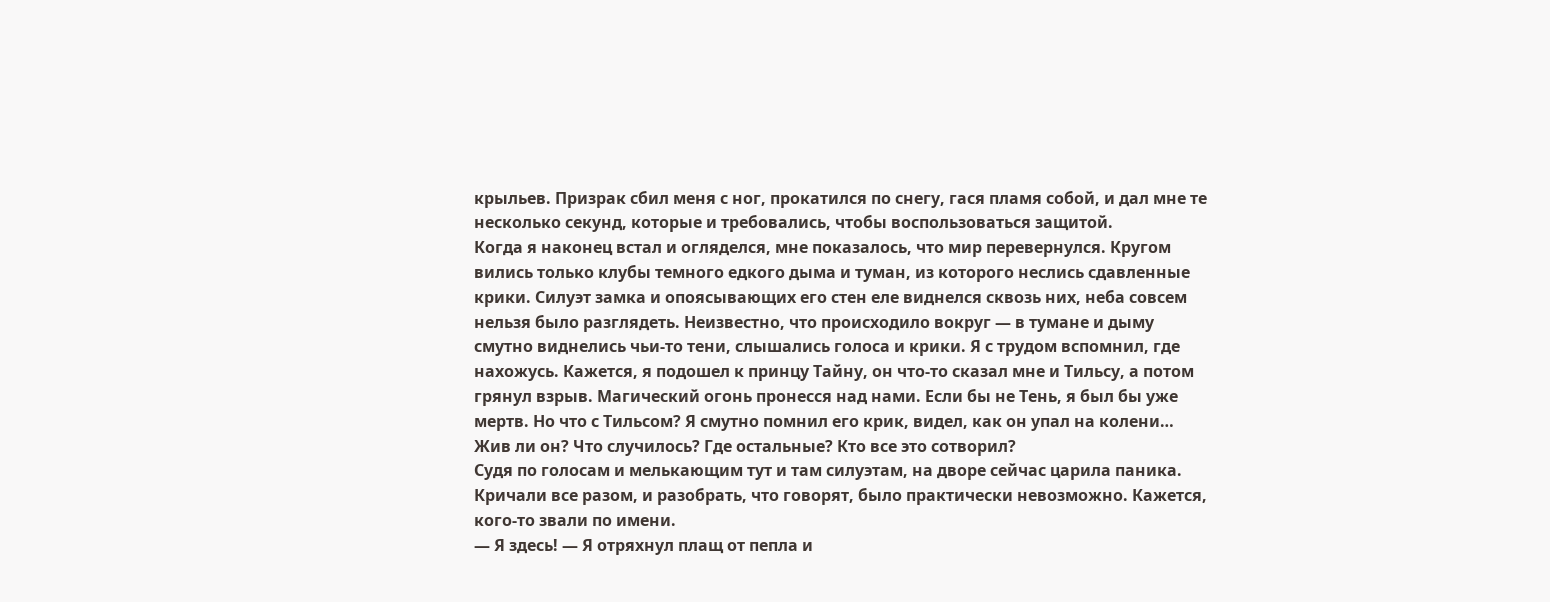крыльев. Призрак сбил меня с ног, прокатился по снегу, гася пламя собой, и дал мне те несколько секунд, которые и требовались, чтобы воспользоваться защитой.
Когда я наконец встал и огляделся, мне показалось, что мир перевернулся. Кругом вились только клубы темного едкого дыма и туман, из которого неслись сдавленные крики. Силуэт замка и опоясывающих его стен еле виднелся сквозь них, неба совсем нельзя было разглядеть. Неизвестно, что происходило вокруг — в тумане и дыму смутно виднелись чьи-то тени, слышались голоса и крики. Я с трудом вспомнил, где нахожусь. Кажется, я подошел к принцу Тайну, он что-то сказал мне и Тильсу, а потом грянул взрыв. Магический огонь пронесся над нами. Если бы не Тень, я был бы уже мертв. Но что с Тильсом? Я смутно помнил его крик, видел, как он упал на колени… Жив ли он? Что случилось? Где остальные? Кто все это сотворил?
Судя по голосам и мелькающим тут и там силуэтам, на дворе сейчас царила паника. Кричали все разом, и разобрать, что говорят, было практически невозможно. Кажется, кого-то звали по имени.
— Я здесь! — Я отряхнул плащ от пепла и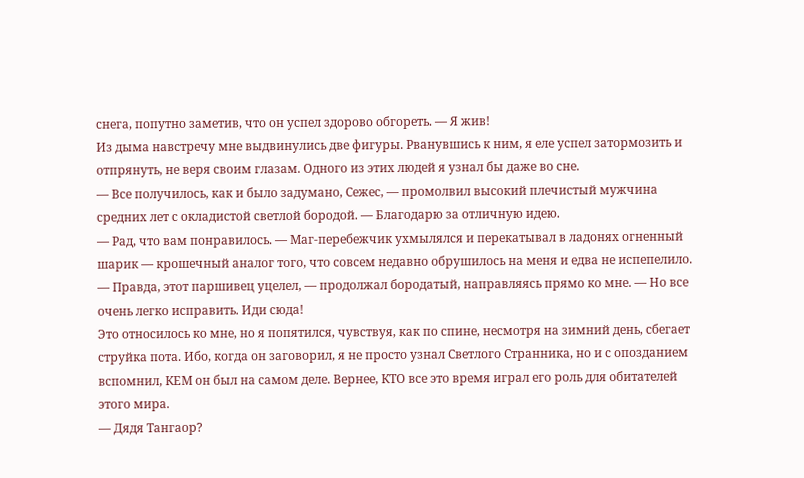снега, попутно заметив, что он успел здорово обгореть. — Я жив!
Из дыма навстречу мне выдвинулись две фигуры. Рванувшись к ним, я еле успел затормозить и отпрянуть, не веря своим глазам. Одного из этих людей я узнал бы даже во сне.
— Все получилось, как и было задумано, Сежес, — промолвил высокий плечистый мужчина средних лет с окладистой светлой бородой. — Благодарю за отличную идею.
— Рад, что вам понравилось. — Маг-перебежчик ухмылялся и перекатывал в ладонях огненный шарик — крошечный аналог того, что совсем недавно обрушилось на меня и едва не испепелило.
— Правда, этот паршивец уцелел, — продолжал бородатый, направляясь прямо ко мне. — Но все очень легко исправить. Иди сюда!
Это относилось ко мне, но я попятился, чувствуя, как по спине, несмотря на зимний день, сбегает струйка пота. Ибо, когда он заговорил, я не просто узнал Светлого Странника, но и с опозданием вспомнил, КЕМ он был на самом деле. Вернее, КТО все это время играл его роль для обитателей этого мира.
— Дядя Тангаор?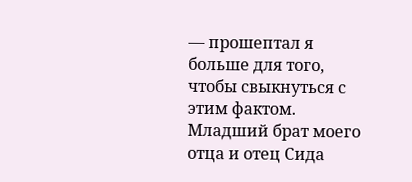— прошептал я больше для того, чтобы свыкнуться с этим фактом.
Младший брат моего отца и отец Сида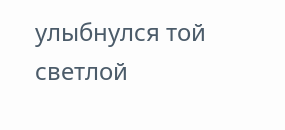улыбнулся той светлой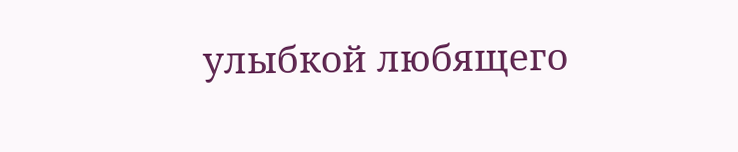улыбкой любящего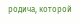родича, которой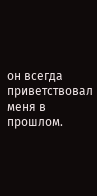он всегда приветствовал меня в прошлом.